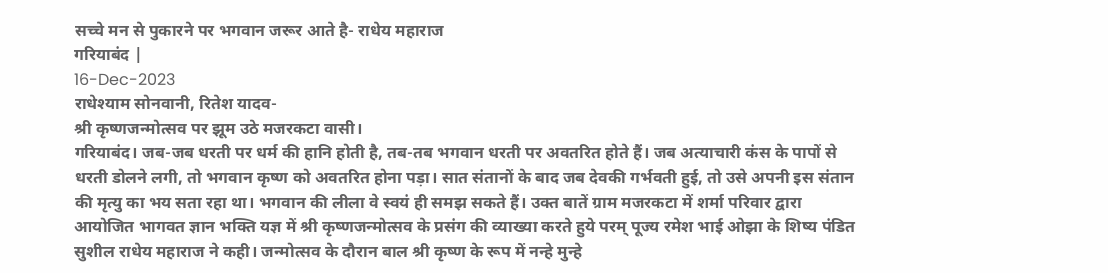सच्चे मन से पुकारने पर भगवान जरूर आते है- राधेय महाराज
गरियाबंद |
16-Dec-2023
राधेश्याम सोनवानी, रितेश यादव-
श्री कृष्णजन्मोत्सव पर झूम उठे मजरकटा वासी।
गरियाबंद। जब-जब धरती पर धर्म की हानि होती है, तब-तब भगवान धरती पर अवतरित होते हैं। जब अत्याचारी कंस के पापों से धरती डोलने लगी, तो भगवान कृष्ण को अवतरित होना पड़ा। सात संतानों के बाद जब देवकी गर्भवती हुई, तो उसे अपनी इस संतान की मृत्यु का भय सता रहा था। भगवान की लीला वे स्वयं ही समझ सकते हैं। उक्त बातें ग्राम मजरकटा में शर्मा परिवार द्वारा आयोजित भागवत ज्ञान भक्ति यज्ञ में श्री कृष्णजन्मोत्सव के प्रसंग की व्याख्या करते हुये परम् पूज्य रमेश भाई ओझा के शिष्य पंडित सुशील राधेय महाराज ने कही। जन्मोत्सव के दौरान बाल श्री कृष्ण के रूप में नन्हे मुन्हे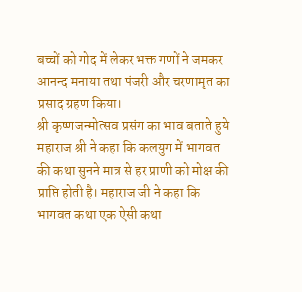बच्चों को गोद में लेकर भक्त गणों ने जमकर आनन्द मनाया तथा पंजरी और चरणामृत का प्रसाद ग्रहण किया।
श्री कृष्णजन्मोत्सव प्रसंग का भाव बताते हुये महाराज श्री ने कहा कि कलयुग में भागवत की कथा सुनने मात्र से हर प्राणी को मोक्ष की प्राप्ति होती है। महाराज जी ने कहा कि भागवत कथा एक ऐसी कथा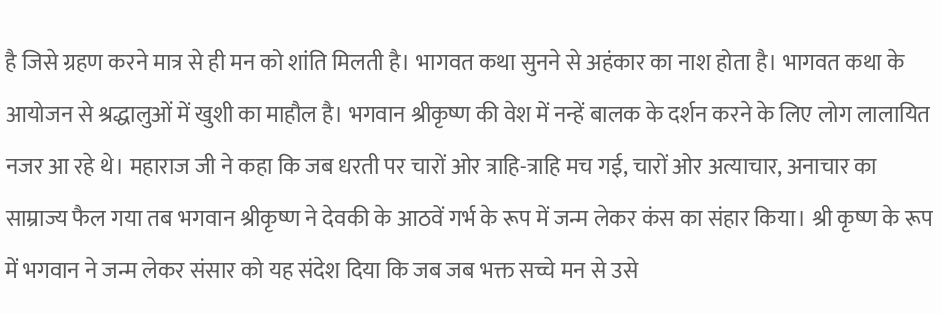है जिसे ग्रहण करने मात्र से ही मन को शांति मिलती है। भागवत कथा सुनने से अहंकार का नाश होता है। भागवत कथा के आयोजन से श्रद्धालुओं में खुशी का माहौल है। भगवान श्रीकृष्ण की वेश में नन्हें बालक के दर्शन करने के लिए लोग लालायित नजर आ रहे थे। महाराज जी ने कहा कि जब धरती पर चारों ओर त्राहि-त्राहि मच गई, चारों ओर अत्याचार, अनाचार का साम्राज्य फैल गया तब भगवान श्रीकृष्ण ने देवकी के आठवें गर्भ के रूप में जन्म लेकर कंस का संहार किया। श्री कृष्ण के रूप में भगवान ने जन्म लेकर संसार को यह संदेश दिया कि जब जब भक्त सच्चे मन से उसे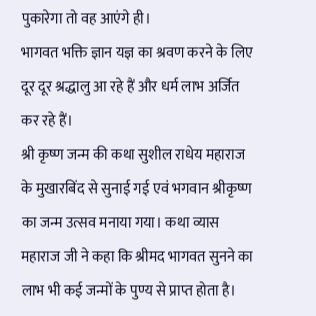पुकारेगा तो वह आएंगे ही।
भागवत भक्ति ज्ञान यज्ञ का श्रवण करने के लिए दूर दूर श्रद्धालु आ रहे हैं और धर्म लाभ अर्जित कर रहे हैं।
श्री कृष्ण जन्म की कथा सुशील राधेय महाराज के मुखारबिंद से सुनाई गई एवं भगवान श्रीकृष्ण का जन्म उत्सव मनाया गया। कथा व्यास महाराज जी ने कहा कि श्रीमद भागवत सुनने का लाभ भी कई जन्मों के पुण्य से प्राप्त होता है।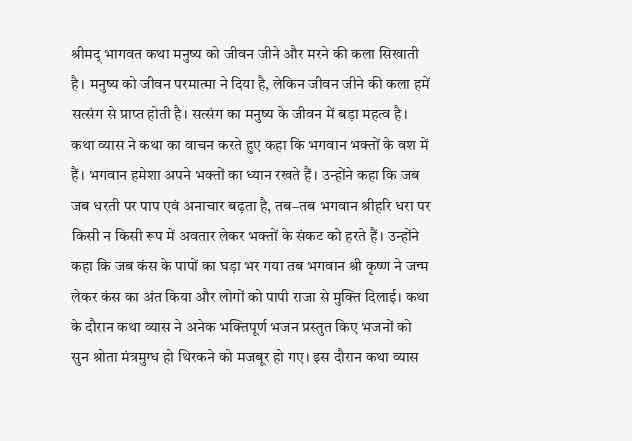श्रीमद् भागवत कथा मनुष्य को जीवन जीने और मरने की कला सिखाती है। मनुष्य को जीवन परमात्मा ने दिया है, लेकिन जीवन जीने की कला हमें सत्संग से प्राप्त होती है। सत्संग का मनुष्य के जीवन में बड़ा महत्व है। कथा व्यास ने कथा का वाचन करते हुए कहा कि भगवान भक्तों के वश में हैं। भगवान हमेशा अपने भक्तों का ध्यान रखते हैं। उन्होंने कहा कि जब जब धरती पर पाप एवं अनाचार बढ़ता है, तब–तब भगवान श्रीहरि धरा पर किसी न किसी रूप में अवतार लेकर भक्तों के संकट को हरते हैं। उन्होंने कहा कि जब कंस के पापों का घड़ा भर गया तब भगवान श्री कृष्ण ने जन्म लेकर कंस का अंत किया और लोगों को पापी राजा से मुक्ति दिलाई। कथा के दौरान कथा व्यास ने अनेक भक्तिपूर्ण भजन प्रस्तुत किए भजनों को सुन श्रोता मंत्रमुग्ध हो थिरकने को मजबूर हो गए। इस दौरान कथा व्यास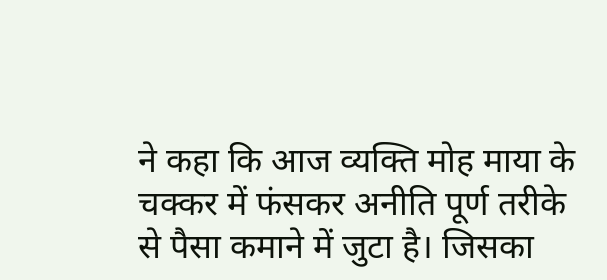ने कहा कि आज व्यक्ति मोह माया के चक्कर में फंसकर अनीति पूर्ण तरीके से पैसा कमाने में जुटा है। जिसका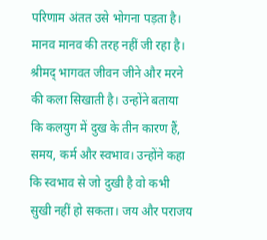परिणाम अंतत उसे भोगना पड़ता है। मानव मानव की तरह नहीं जी रहा है। श्रीमद् भागवत जीवन जीने और मरने की कला सिखाती है। उन्होंने बताया कि कलयुग में दुख के तीन कारण हैं, समय, कर्म और स्वभाव। उन्होंने कहा कि स्वभाव से जो दुखी है वो कभी सुखी नहीं हो सकता। जय और पराजय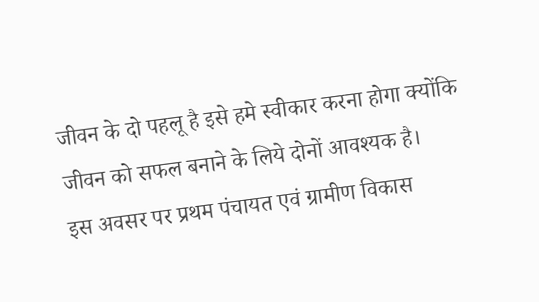जीवन के दो पहलू है इसे हमे स्वीकार करना होगा क्योंकि जीवन को सफल बनाने के लिये दोनों आवश्यक है।
इस अवसर पर प्रथम पंचायत एवं ग्रामीण विकास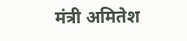मंत्री अमितेश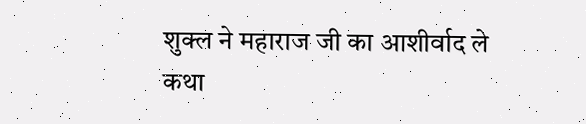शुक्ल ने महाराज जी का आशीर्वाद ले कथा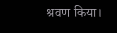श्रवण किया।